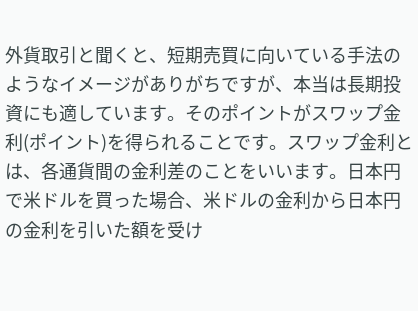外貨取引と聞くと、短期売買に向いている手法のようなイメージがありがちですが、本当は長期投資にも適しています。そのポイントがスワップ金利(ポイント)を得られることです。スワップ金利とは、各通貨間の金利差のことをいいます。日本円で米ドルを買った場合、米ドルの金利から日本円の金利を引いた額を受け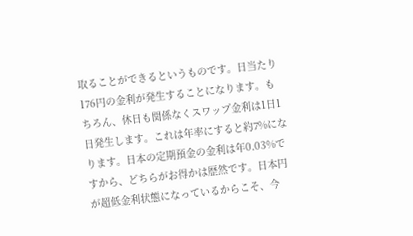取ることができるというものです。日当たり176円の金利が発生することになります。もちろん、休日も関係なくスワップ金利は1日1日発生します。これは年率にすると約7%になります。日本の定期預金の金利は年0.03%ですから、どちらがお得かは歴然です。日本円が超低金利状態になっているからこそ、今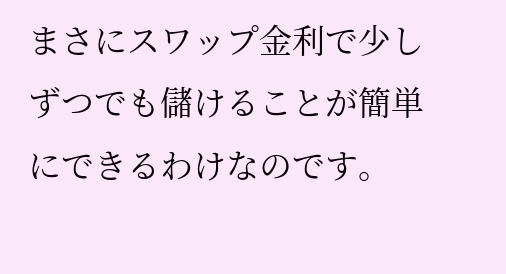まさにスワップ金利で少しずつでも儲けることが簡単にできるわけなのです。